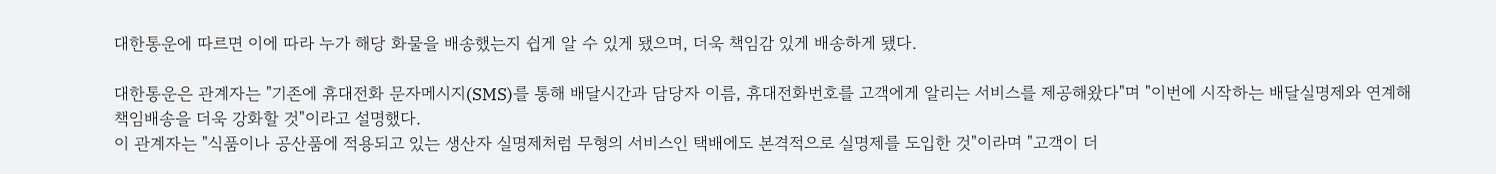대한통운에 따르면 이에 따라 누가 해당 화물을 배송했는지 쉽게 알 수 있게 됐으며, 더욱 책임감 있게 배송하게 됐다.

대한통운은 관계자는 "기존에 휴대전화 문자메시지(SMS)를 통해 배달시간과 담당자 이름, 휴대전화번호를 고객에게 알리는 서비스를 제공해왔다"며 "이번에 시작하는 배달실명제와 연계해 책임배송을 더욱 강화할 것"이라고 설명했다.
이 관계자는 "식품이나 공산품에 적용되고 있는 생산자 실명제처럼 무형의 서비스인 택배에도 본격적으로 실명제를 도입한 것"이라며 "고객이 더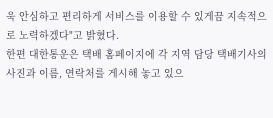욱 안심하고 편리하게 서비스를 이용할 수 있게끔 지속적으로 노력하겠다"고 밝혔다.
한편 대한통운은 택배 홈페이지에 각 지역 담당 택배기사의 사진과 이름, 연락처를 게시해 놓고 있으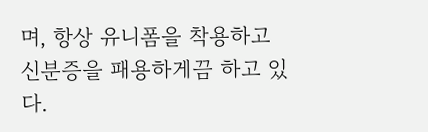며, 항상 유니폼을 착용하고 신분증을 패용하게끔 하고 있다.